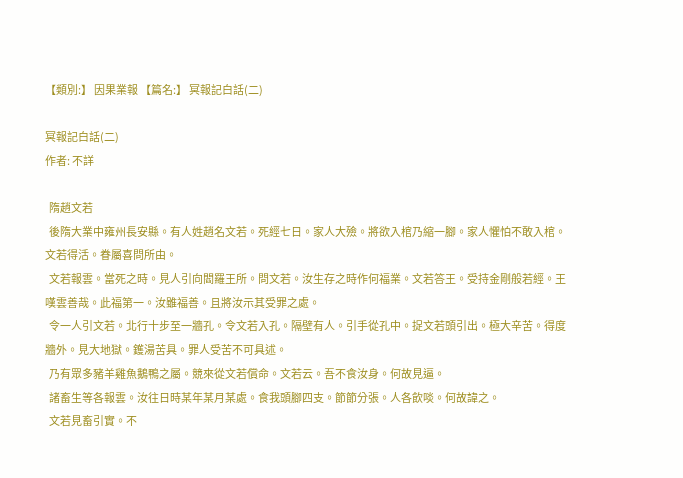【類別:】 因果業報 【篇名:】 冥報記白話(二)

冥報記白話(二)
作者: 不詳

  隋趙文若
  後隋大業中雍州長安縣。有人姓趙名文若。死經七日。家人大殮。將欲入棺乃縮一腳。家人懼怕不敢入棺。文若得活。眷屬喜問所由。
  文若報雲。當死之時。見人引向閻羅王所。問文若。汝生存之時作何福業。文若答王。受持金剛般若經。王嘆雲善哉。此福第一。汝雖福善。且將汝示其受罪之處。
  令一人引文若。北行十步至一牆孔。令文若入孔。隔壁有人。引手從孔中。捉文若頭引出。極大辛苦。得度牆外。見大地獄。鑊湯苦具。罪人受苦不可具述。
  乃有眾多豬羊雞魚鵝鴨之屬。競來從文若償命。文若云。吾不食汝身。何故見逼。
  諸畜生等各報雲。汝往日時某年某月某處。食我頭腳四支。節節分張。人各飲啖。何故諱之。
  文若見畜引實。不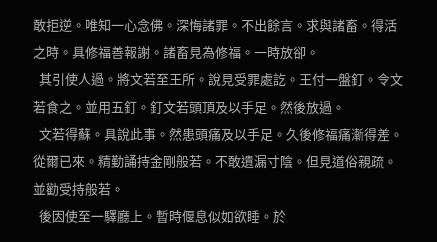敢拒逆。唯知一心念佛。深悔諸罪。不出餘言。求與諸畜。得活之時。具修福善報謝。諸畜見為修福。一時放卻。
  其引使人過。將文若至王所。說見受罪處訖。王付一盤釘。令文若食之。並用五釘。釘文若頭頂及以手足。然後放過。
  文若得蘇。具說此事。然患頭痛及以手足。久後修福痛漸得差。從爾已來。精勤誦持金剛般若。不敢遺漏寸陰。但見道俗親疏。並勸受持般若。
  後因使至一驛廳上。暫時偃息似如欲睡。於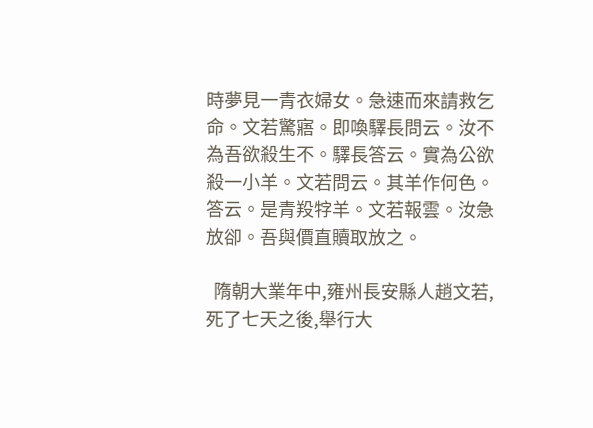時夢見一青衣婦女。急速而來請救乞命。文若驚寤。即喚驛長問云。汝不為吾欲殺生不。驛長答云。實為公欲殺一小羊。文若問云。其羊作何色。答云。是青羖牸羊。文若報雲。汝急放卻。吾與價直贖取放之。

  隋朝大業年中,雍州長安縣人趙文若,死了七天之後,舉行大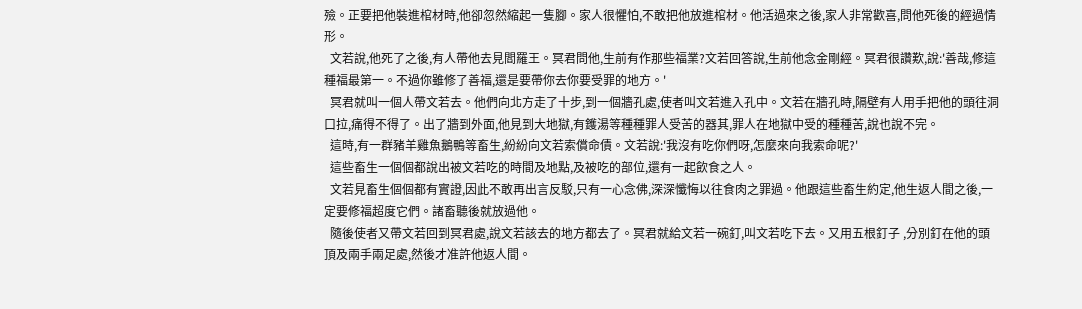殮。正要把他裝進棺材時,他卻忽然縮起一隻腳。家人很懼怕,不敢把他放進棺材。他活過來之後,家人非常歡喜,問他死後的經過情形。
  文若說,他死了之後,有人帶他去見閻羅王。冥君問他,生前有作那些福業?文若回答說,生前他念金剛經。冥君很讚歎,說:'善哉,修這種福最第一。不過你雖修了善福,還是要帶你去你要受罪的地方。'
  冥君就叫一個人帶文若去。他們向北方走了十步,到一個牆孔處,使者叫文若進入孔中。文若在牆孔時,隔壁有人用手把他的頭往洞口拉,痛得不得了。出了牆到外面,他見到大地獄,有鑊湯等種種罪人受苦的器其,罪人在地獄中受的種種苦,說也說不完。
  這時,有一群豬羊雞魚鵝鴨等畜生,紛紛向文若索償命債。文若說:'我沒有吃你們呀,怎麼來向我索命呢?'
  這些畜生一個個都說出被文若吃的時間及地點,及被吃的部位,還有一起飲食之人。
  文若見畜生個個都有實證,因此不敢再出言反駁,只有一心念佛,深深懺悔以往食肉之罪過。他跟這些畜生約定,他生返人間之後,一定要修福超度它們。諸畜聽後就放過他。
  隨後使者又帶文若回到冥君處,說文若該去的地方都去了。冥君就給文若一碗釘,叫文若吃下去。又用五根釘子 ,分別釘在他的頭頂及兩手兩足處,然後才准許他返人間。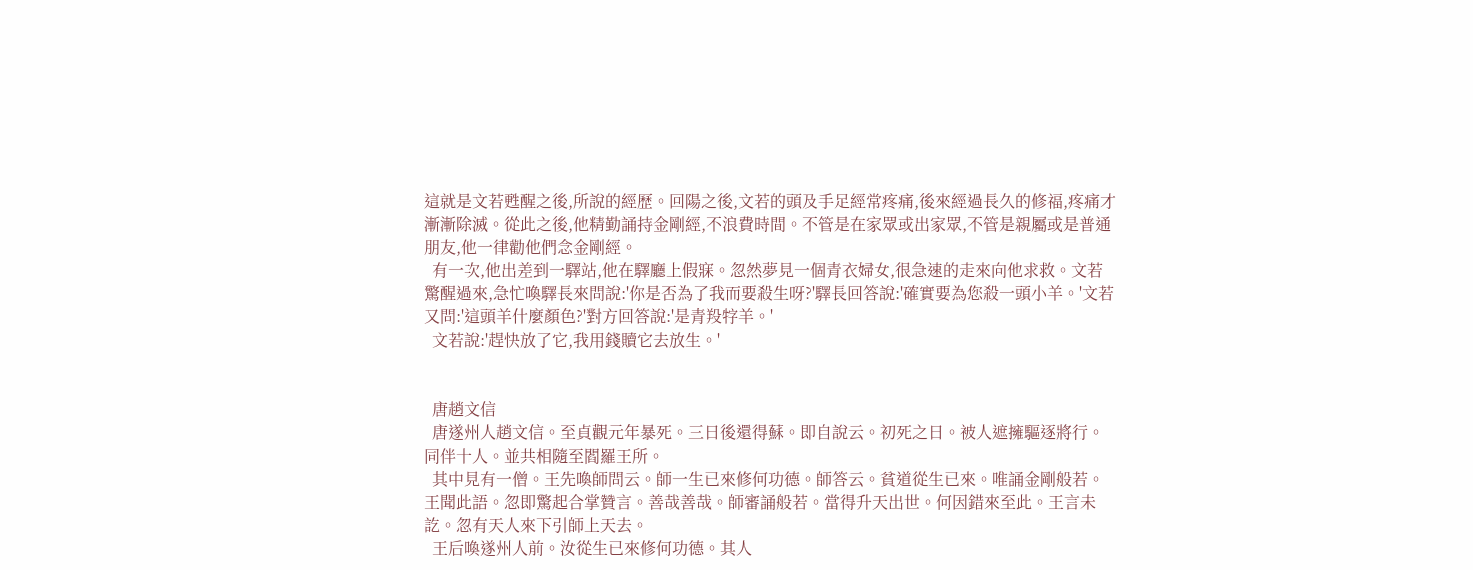這就是文若甦醒之後,所說的經歷。回陽之後,文若的頭及手足經常疼痛,後來經過長久的修福,疼痛才漸漸除滅。從此之後,他精勤誦持金剛經,不浪費時間。不管是在家眾或出家眾,不管是親屬或是普通朋友,他一律勸他們念金剛經。
  有一次,他出差到一驛站,他在驛廳上假寐。忽然夢見一個青衣婦女,很急速的走來向他求救。文若驚醒過來,急忙喚驛長來問說:'你是否為了我而要殺生呀?'驛長回答說:'確實要為您殺一頭小羊。'文若又問:'這頭羊什麼顏色?'對方回答說:'是青羖牸羊。'
  文若說:'趕快放了它,我用錢贖它去放生。'


  唐趙文信
  唐遂州人趙文信。至貞觀元年暴死。三日後還得蘇。即自說云。初死之日。被人遮擁驅逐將行。同伴十人。並共相隨至閻羅王所。
  其中見有一僧。王先喚師問云。師一生已來修何功德。師答云。貧道從生已來。唯誦金剛般若。王聞此語。忽即驚起合掌贊言。善哉善哉。師審誦般若。當得升天出世。何因錯來至此。王言未訖。忽有天人來下引師上天去。
  王后喚遂州人前。汝從生已來修何功德。其人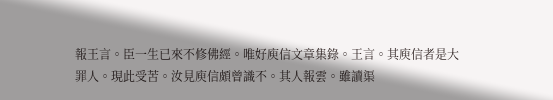報王言。臣一生已來不修佛經。唯好庾信文章集錄。王言。其庾信者是大罪人。現此受苦。汝見庾信頗曾識不。其人報雲。雖讀渠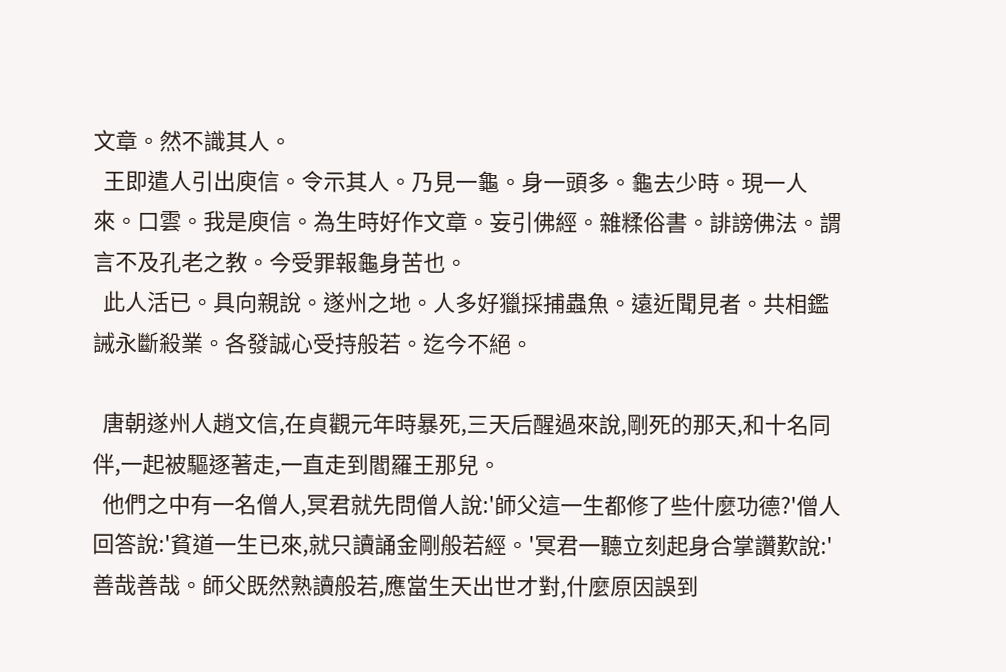文章。然不識其人。
  王即遣人引出庾信。令示其人。乃見一龜。身一頭多。龜去少時。現一人來。口雲。我是庾信。為生時好作文章。妄引佛經。雜糅俗書。誹謗佛法。謂言不及孔老之教。今受罪報龜身苦也。
  此人活已。具向親說。遂州之地。人多好獵採捕蟲魚。遠近聞見者。共相鑑誡永斷殺業。各發誠心受持般若。迄今不絕。

  唐朝遂州人趙文信,在貞觀元年時暴死,三天后醒過來說,剛死的那天,和十名同伴,一起被驅逐著走,一直走到閻羅王那兒。
  他們之中有一名僧人,冥君就先問僧人說:'師父這一生都修了些什麼功德?'僧人回答說:'貧道一生已來,就只讀誦金剛般若經。'冥君一聽立刻起身合掌讚歎說:'善哉善哉。師父既然熟讀般若,應當生天出世才對,什麼原因誤到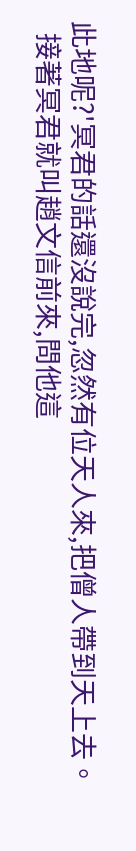此地呢?'冥君的話還沒說完,忽然有位天人來,把僧人帶到天上去。
  接著冥君就叫趙文信前來,問他這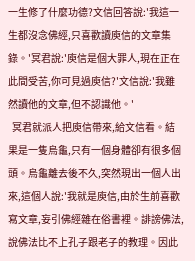一生修了什麼功德?文信回答說:'我這一生都沒念佛經,只喜歡讀庾信的文章集錄。'冥君說:'庾信是個大罪人,現在正在此間受苦,你可見過庾信?'文信說:'我雖然讀他的文章,但不認識他。'
  冥君就派人把庾信帶來,給文信看。結果是一隻烏龜,只有一個身體卻有很多個頭。烏龜離去後不久,突然現出一個人出來,這個人說:'我就是庾信,由於生前喜歡寫文章,妄引佛經雜在俗書裡。誹謗佛法,說佛法比不上孔子跟老子的教理。因此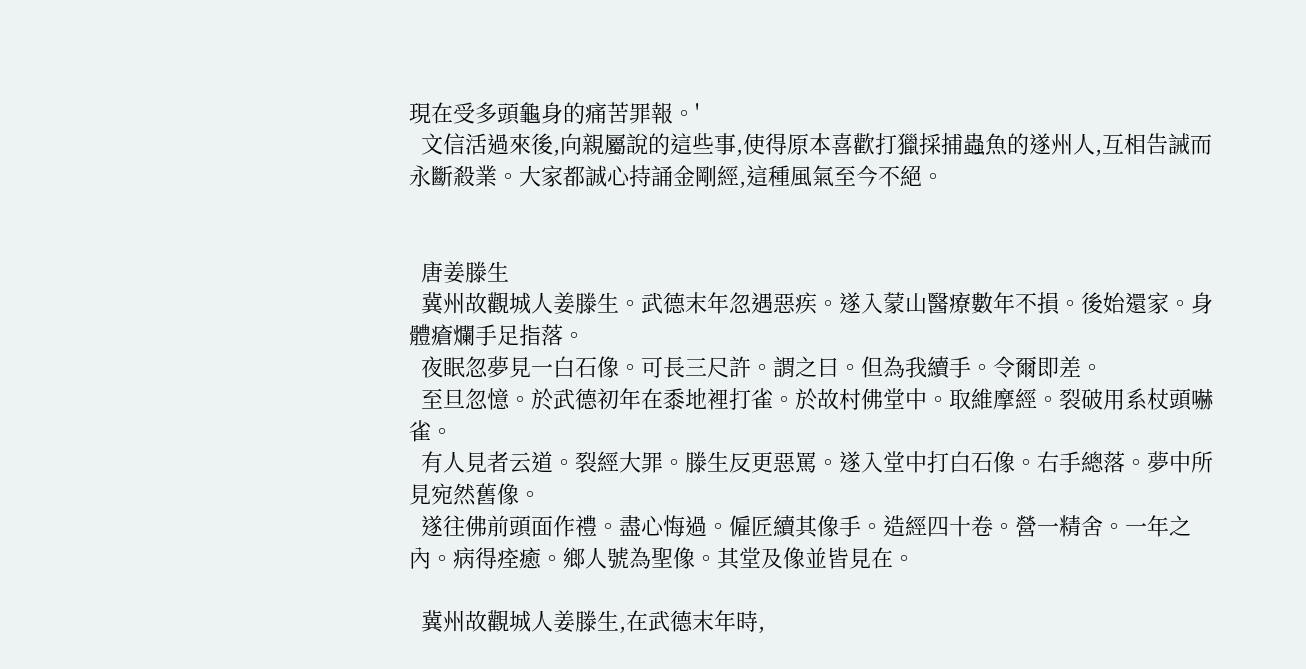現在受多頭龜身的痛苦罪報。'
  文信活過來後,向親屬說的這些事,使得原本喜歡打獵採捕蟲魚的遂州人,互相告誡而永斷殺業。大家都誠心持誦金剛經,這種風氣至今不絕。


  唐姜滕生
  冀州故觀城人姜滕生。武德末年忽遇惡疾。遂入蒙山醫療數年不損。後始還家。身體瘡爛手足指落。
  夜眠忽夢見一白石像。可長三尺許。謂之曰。但為我續手。令爾即差。
  至旦忽憶。於武德初年在黍地裡打雀。於故村佛堂中。取維摩經。裂破用系杖頭嚇雀。
  有人見者云道。裂經大罪。滕生反更惡罵。遂入堂中打白石像。右手總落。夢中所見宛然舊像。
  遂往佛前頭面作禮。盡心悔過。僱匠續其像手。造經四十卷。營一精舍。一年之內。病得痊癒。鄉人號為聖像。其堂及像並皆見在。

  冀州故觀城人姜滕生,在武德末年時,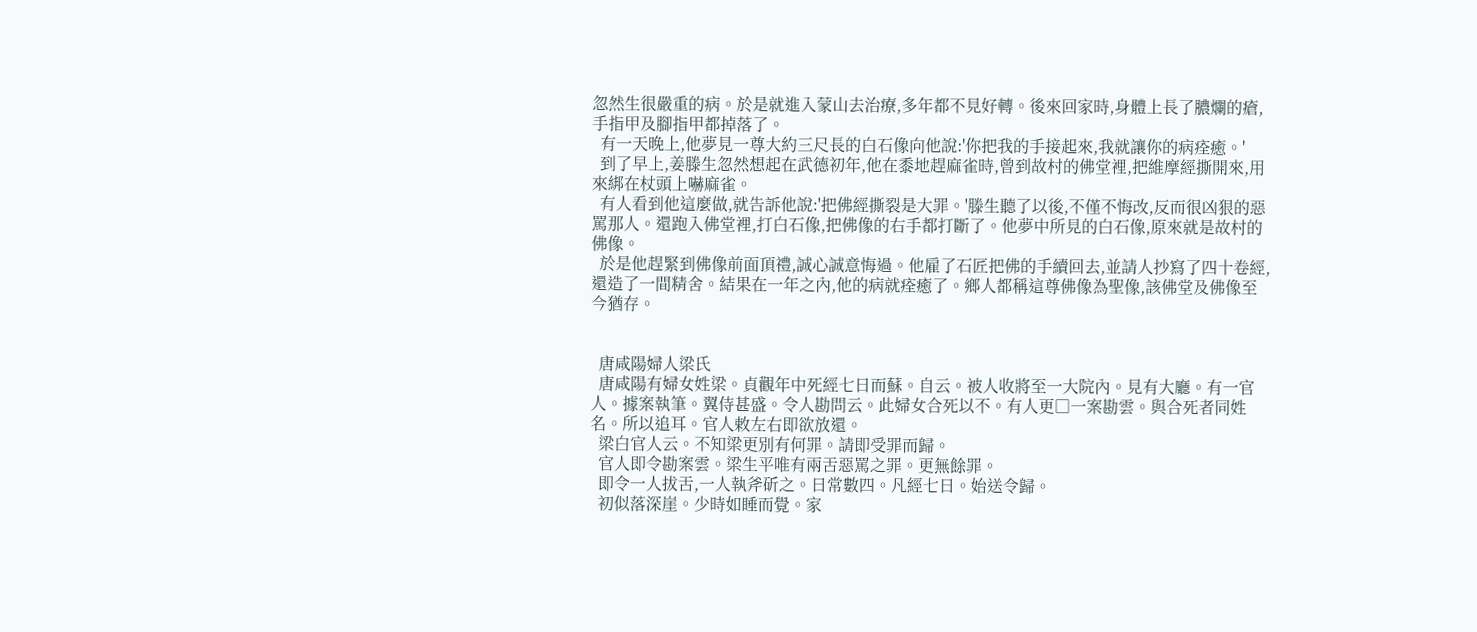忽然生很嚴重的病。於是就進入蒙山去治療,多年都不見好轉。後來回家時,身體上長了膿爛的瘡,手指甲及腳指甲都掉落了。
  有一天晚上,他夢見一尊大約三尺長的白石像向他說:'你把我的手接起來,我就讓你的病痊癒。'
  到了早上,姜滕生忽然想起在武德初年,他在黍地趕麻雀時,曾到故村的佛堂裡,把維摩經撕開來,用來綁在杖頭上嚇麻雀。
  有人看到他這麼做,就告訴他說:'把佛經撕裂是大罪。'滕生聽了以後,不僅不悔改,反而很凶狠的惡罵那人。還跑入佛堂裡,打白石像,把佛像的右手都打斷了。他夢中所見的白石像,原來就是故村的佛像。
  於是他趕緊到佛像前面頂禮,誠心誠意悔過。他雇了石匠把佛的手續回去,並請人抄寫了四十卷經,還造了一間精舍。結果在一年之內,他的病就痊癒了。鄉人都稱這尊佛像為聖像,該佛堂及佛像至今猶存。


  唐咸陽婦人梁氏
  唐咸陽有婦女姓梁。貞觀年中死經七日而蘇。自云。被人收將至一大院內。見有大廳。有一官人。據案執筆。翼侍甚盛。令人勘問云。此婦女合死以不。有人更□一案勘雲。與合死者同姓名。所以追耳。官人敕左右即欲放還。
  梁白官人云。不知梁更別有何罪。請即受罪而歸。
  官人即令勘案雲。梁生平唯有兩舌惡罵之罪。更無餘罪。
  即令一人拔舌,一人執斧斫之。日常數四。凡經七日。始送令歸。
  初似落深崖。少時如睡而覺。家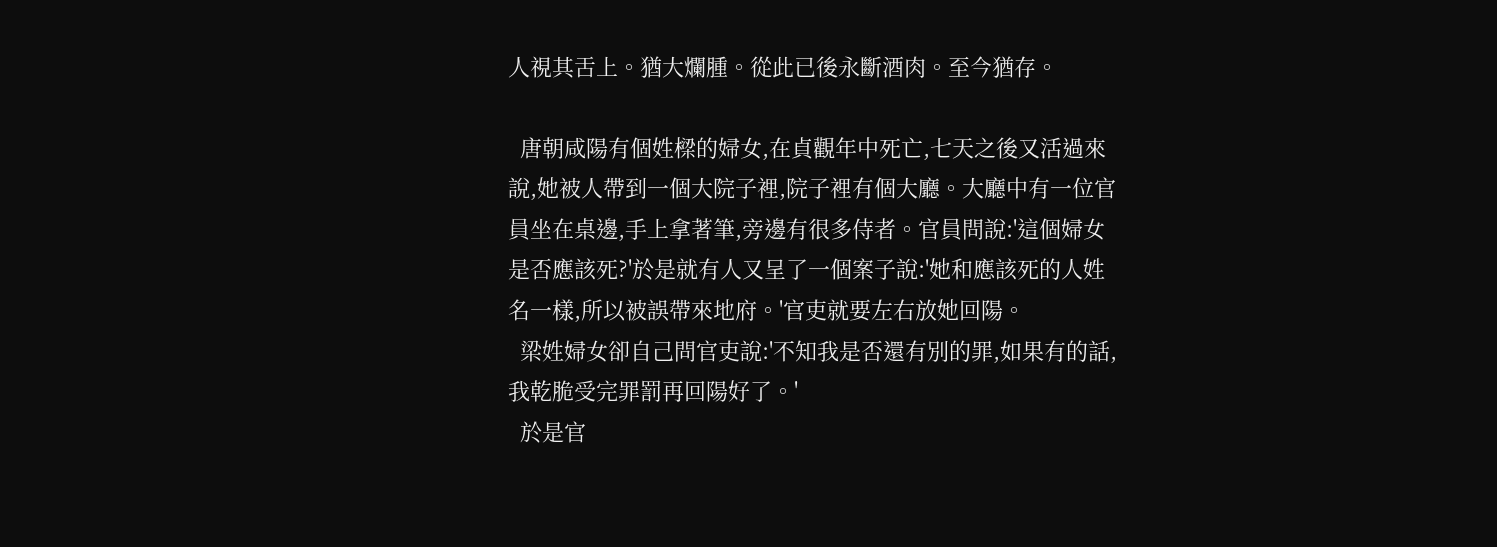人視其舌上。猶大爛腫。從此已後永斷酒肉。至今猶存。

  唐朝咸陽有個姓樑的婦女,在貞觀年中死亡,七天之後又活過來說,她被人帶到一個大院子裡,院子裡有個大廳。大廳中有一位官員坐在桌邊,手上拿著筆,旁邊有很多侍者。官員問說:'這個婦女是否應該死?'於是就有人又呈了一個案子說:'她和應該死的人姓名一樣,所以被誤帶來地府。'官吏就要左右放她回陽。
  梁姓婦女卻自己問官吏說:'不知我是否還有別的罪,如果有的話,我乾脆受完罪罰再回陽好了。'
  於是官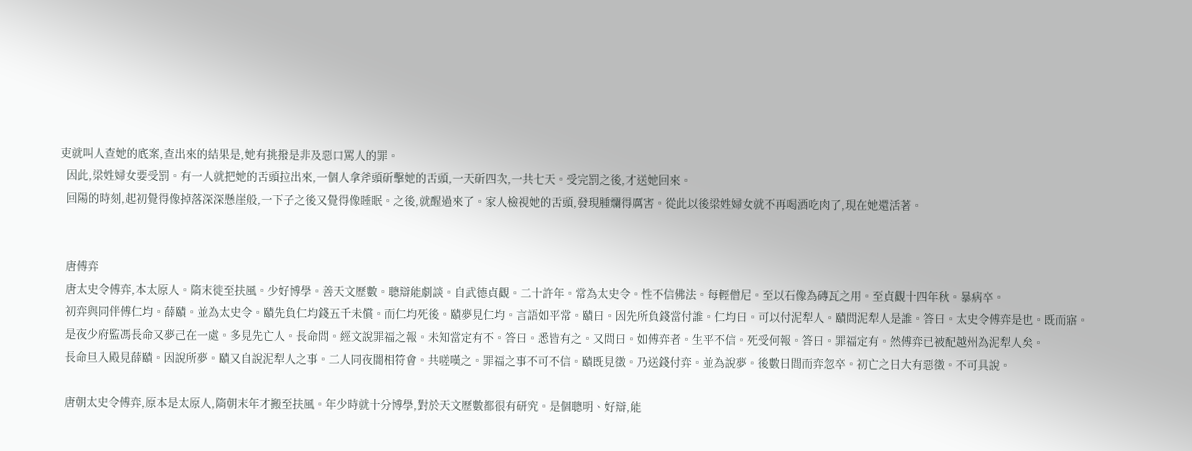吏就叫人查她的底案,查出來的結果是,她有挑撥是非及惡口罵人的罪。
  因此,梁姓婦女要受罰。有一人就把她的舌頭拉出來,一個人拿斧頭斫擊她的舌頭,一天斫四次,一共七天。受完罰之後,才送她回來。
  回陽的時刻,起初覺得像掉落深深懸崖般,一下子之後又覺得像睡眠。之後,就醒過來了。家人檢視她的舌頭,發現腫爛得厲害。從此以後梁姓婦女就不再喝酒吃肉了,現在她還活著。


  唐傅弈
  唐太史令傅弈,本太原人。隋末徙至扶風。少好博學。善天文歷數。聰辯能劇談。自武德貞觀。二十許年。常為太史令。性不信佛法。每輕僧尼。至以石像為磚瓦之用。至貞觀十四年秋。暴病卒。
  初弈與同伴傅仁均。薛賾。並為太史令。賾先負仁均錢五千未償。而仁均死後。賾夢見仁均。言語如平常。賾曰。因先所負錢當付誰。仁均曰。可以付泥犁人。賾問泥犁人是誰。答曰。太史令傅弈是也。既而寤。
  是夜少府監馮長命又夢己在一處。多見先亡人。長命問。經文說罪福之報。未知當定有不。答曰。悉皆有之。又問曰。如傅弈者。生平不信。死受何報。答曰。罪福定有。然傅弈已被配越州為泥犁人矣。
  長命旦入殿見薛賾。因說所夢。賾又自說泥犁人之事。二人同夜闇相符會。共嗟嘆之。罪福之事不可不信。賾既見徵。乃送錢付弈。並為說夢。後數日間而弈忽卒。初亡之日大有惡徵。不可具說。

  唐朝太史令傅弈,原本是太原人,隋朝末年才搬至扶風。年少時就十分博學,對於天文歷數都很有研究。是個聰明、好辯,能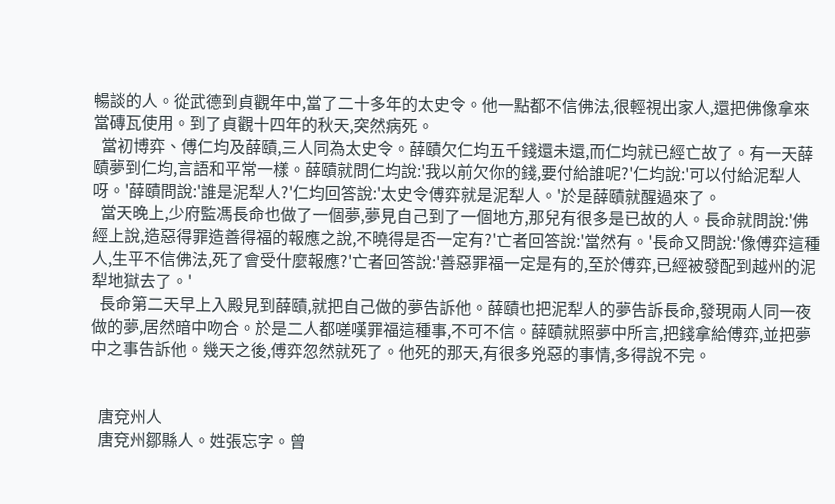暢談的人。從武德到貞觀年中,當了二十多年的太史令。他一點都不信佛法,很輕視出家人,還把佛像拿來當磚瓦使用。到了貞觀十四年的秋天,突然病死。
  當初博弈、傅仁均及薛賾,三人同為太史令。薛賾欠仁均五千錢還未還,而仁均就已經亡故了。有一天薛賾夢到仁均,言語和平常一樣。薛賾就問仁均說:'我以前欠你的錢,要付給誰呢?'仁均說:'可以付給泥犁人呀。'薛賾問說:'誰是泥犁人?'仁均回答說:'太史令傅弈就是泥犁人。'於是薛賾就醒過來了。
  當天晚上,少府監馮長命也做了一個夢,夢見自己到了一個地方,那兒有很多是已故的人。長命就問說:'佛經上說,造惡得罪造善得福的報應之說,不曉得是否一定有?'亡者回答說:'當然有。'長命又問說:'像傅弈這種人,生平不信佛法,死了會受什麼報應?'亡者回答說:'善惡罪福一定是有的,至於傅弈,已經被發配到越州的泥犁地獄去了。'
  長命第二天早上入殿見到薛賾,就把自己做的夢告訴他。薛賾也把泥犁人的夢告訴長命,發現兩人同一夜做的夢,居然暗中吻合。於是二人都嗟嘆罪福這種事,不可不信。薛賾就照夢中所言,把錢拿給傅弈,並把夢中之事告訴他。幾天之後,傅弈忽然就死了。他死的那天,有很多兇惡的事情,多得說不完。


  唐兗州人
  唐兗州鄒縣人。姓張忘字。曾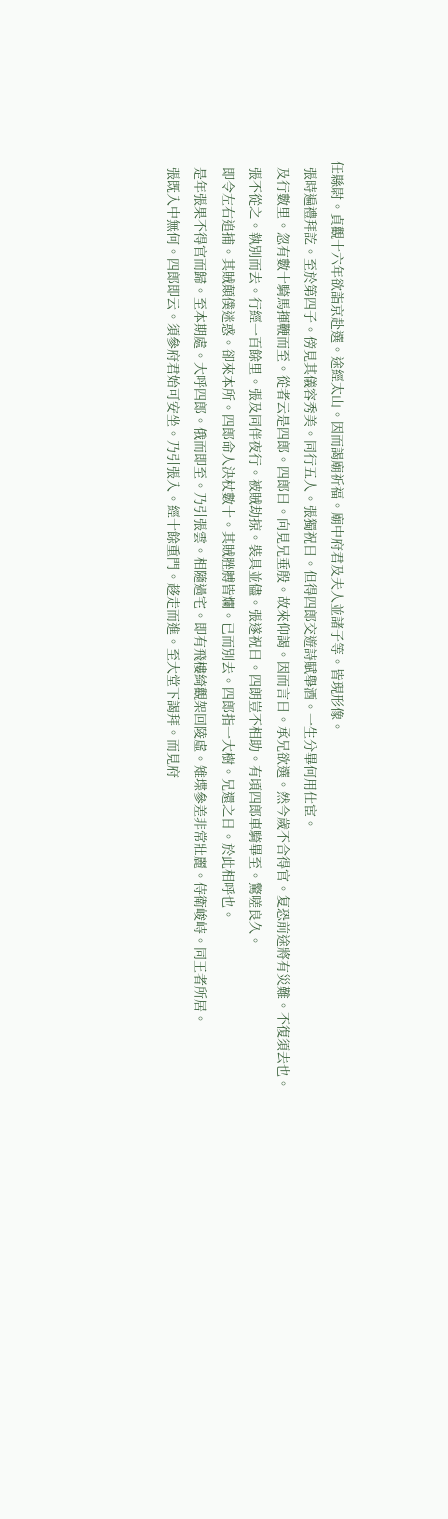任縣尉。貞觀十六年欲詣京赴選。途經太山。因而謁廟祈福。廟中府君及夫人並諸子等。皆現形像。
  張時遍禮拜訖。至於第四子。傍見其儀容秀美。同行五人。張獨祝曰。但得四郎交遊詩賦舉酒。一生分畢何用仕宦。
  及行數里。忽有數十騎馬揮鞭而至。從者云是四郎。四郎曰。向見兄垂殷。故來仰謁。因而言曰。承兄欲選。然今歲不合得官。复恐前途將有災難。不復須去也。
  張不從之。執別而去。行經一百餘里。張及同伴夜行。被賊劫掠。裝具並儘。張遂祝曰。四朗豈不相助。有頃四郎車騎畢至。驚嗟良久。
  即令左右追捕。其賊顛僕迷惑。卻來本所。四郎命人決杖數十。其賊脞膊皆爛。已而別去。四郎指一大樹。兄還之日。於此相呼也。
  是年張果不得官而歸。至本期處。大呼四郎。俄而即至。乃引張雲。相隨過宅。即有飛樓綺觀架回陵虛。雉堞參差非常壯麗。侍衛峻峙。同王者所居。
  張既入中無何。四郎即云。須參府君始可安坐。乃引張入。經十餘重門。趍走而進。至大堂下謁拜。而見府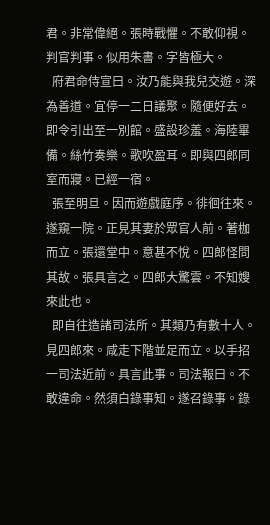君。非常偉絕。張時戰懼。不敢仰視。判官判事。似用朱書。字皆極大。
  府君命侍宣曰。汝乃能與我兒交遊。深為善道。宜停一二日議聚。隨便好去。即令引出至一別館。盛設珍羞。海陸畢備。絲竹奏樂。歌吹盈耳。即與四郎同室而寢。已經一宿。
  張至明旦。因而遊戲庭序。徘徊往來。遂窺一院。正見其妻於眾官人前。著枷而立。張還堂中。意甚不悅。四郎怪問其故。張具言之。四郎大驚雲。不知嫂來此也。
  即自往造諸司法所。其類乃有數十人。見四郎來。咸走下階並足而立。以手招一司法近前。具言此事。司法報曰。不敢違命。然須白錄事知。遂召錄事。錄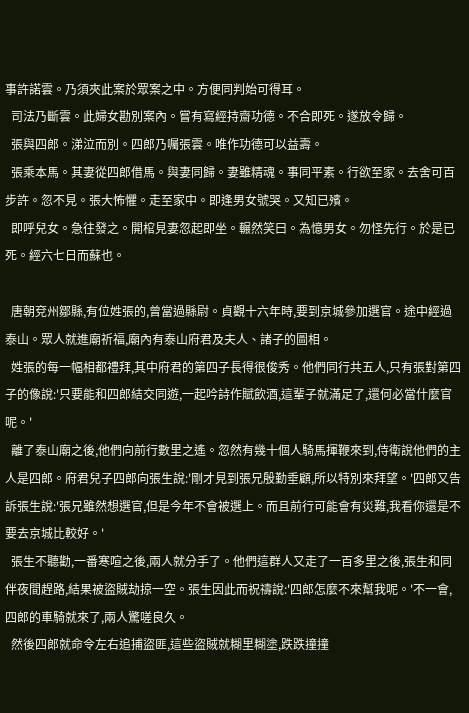事許諾雲。乃須夾此案於眾案之中。方便同判始可得耳。
  司法乃斷雲。此婦女勘別案內。嘗有寫經持齋功德。不合即死。遂放令歸。
  張與四郎。涕泣而別。四郎乃囑張雲。唯作功德可以益壽。
  張乘本馬。其妻從四郎借馬。與妻同歸。妻雖精魂。事同平素。行欲至家。去舍可百步許。忽不見。張大怖懼。走至家中。即逢男女號哭。又知已殯。
  即呼兒女。急往發之。開棺見妻忽起即坐。輾然笑曰。為憶男女。勿怪先行。於是已死。經六七日而蘇也。

  唐朝兗州鄒縣,有位姓張的,曾當過縣尉。貞觀十六年時,要到京城參加選官。途中經過泰山。眾人就進廟祈福,廟內有泰山府君及夫人、諸子的圖相。
  姓張的每一幅相都禮拜,其中府君的第四子長得很俊秀。他們同行共五人,只有張對第四子的像說:'只要能和四郎結交同遊,一起吟詩作賦飲酒,這輩子就滿足了,還何必當什麼官呢。'
  離了泰山廟之後,他們向前行數里之遙。忽然有幾十個人騎馬揮鞭來到,侍衛說他們的主人是四郎。府君兒子四郎向張生說:'剛才見到張兄殷勤垂顧,所以特別來拜望。'四郎又告訴張生說:'張兄雖然想選官,但是今年不會被選上。而且前行可能會有災難,我看你還是不要去京城比較好。'
  張生不聽勸,一番寒喧之後,兩人就分手了。他們這群人又走了一百多里之後,張生和同伴夜間趕路,結果被盜賊劫掠一空。張生因此而祝禱說:'四郎怎麼不來幫我呢。'不一會,四郎的車騎就來了,兩人驚嗟良久。
  然後四郎就命令左右追捕盜匪,這些盜賊就糊里糊塗,跌跌撞撞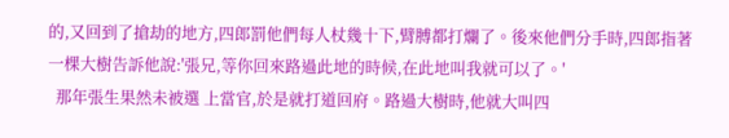的,又回到了搶劫的地方,四郎罰他們每人杖幾十下,臂膊都打爛了。後來他們分手時,四郎指著一棵大樹告訴他說:'張兄,等你回來路過此地的時候,在此地叫我就可以了。'
  那年張生果然未被選 上當官,於是就打道回府。路過大樹時,他就大叫四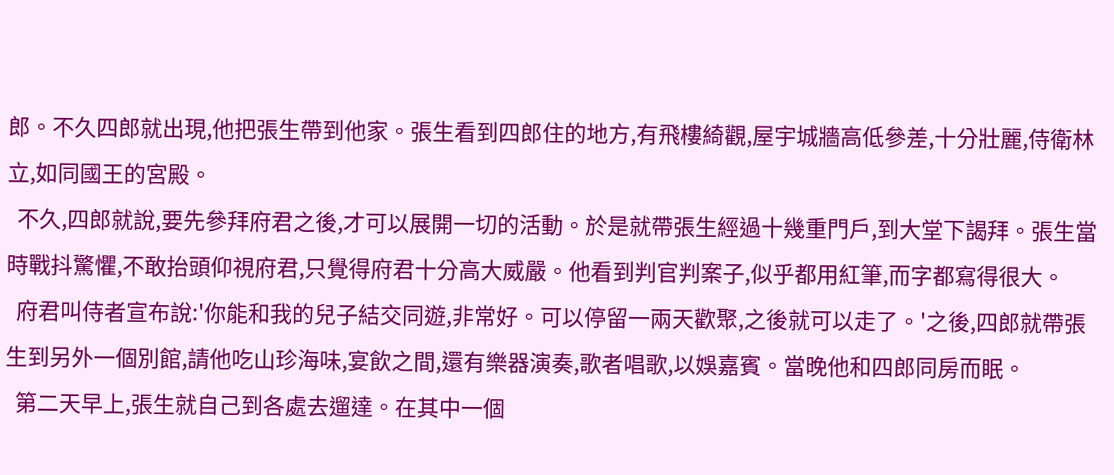郎。不久四郎就出現,他把張生帶到他家。張生看到四郎住的地方,有飛樓綺觀,屋宇城牆高低參差,十分壯麗,侍衛林立,如同國王的宮殿。
  不久,四郎就說,要先參拜府君之後,才可以展開一切的活動。於是就帶張生經過十幾重門戶,到大堂下謁拜。張生當時戰抖驚懼,不敢抬頭仰視府君,只覺得府君十分高大威嚴。他看到判官判案子,似乎都用紅筆,而字都寫得很大。
  府君叫侍者宣布說:'你能和我的兒子結交同遊,非常好。可以停留一兩天歡聚,之後就可以走了。'之後,四郎就帶張生到另外一個別館,請他吃山珍海味,宴飲之間,還有樂器演奏,歌者唱歌,以娛嘉賓。當晚他和四郎同房而眠。
  第二天早上,張生就自己到各處去遛達。在其中一個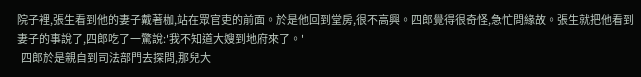院子裡,張生看到他的妻子戴著枷,站在眾官吏的前面。於是他回到堂房,很不高興。四郎覺得很奇怪,急忙問緣故。張生就把他看到妻子的事說了,四郎吃了一驚說:'我不知道大嫂到地府來了。'
  四郎於是親自到司法部門去探問,那兒大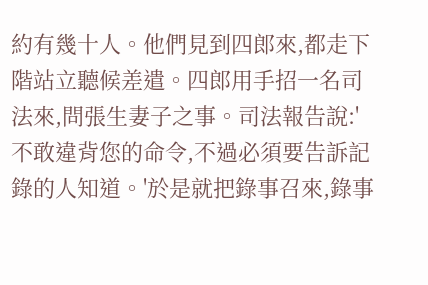約有幾十人。他們見到四郎來,都走下階站立聽候差遣。四郎用手招一名司法來,問張生妻子之事。司法報告說:'不敢違背您的命令,不過必須要告訴記錄的人知道。'於是就把錄事召來,錄事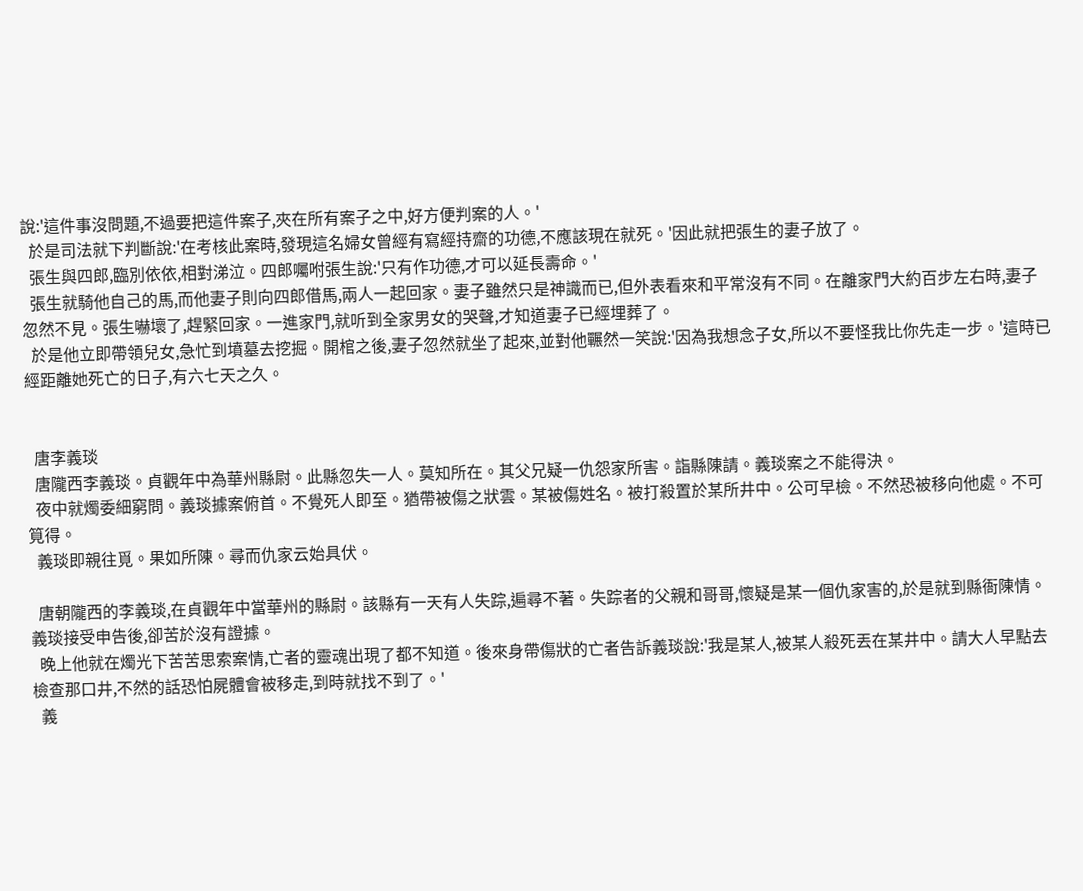說:'這件事沒問題,不過要把這件案子,夾在所有案子之中,好方便判案的人。'
  於是司法就下判斷說:'在考核此案時,發現這名婦女曾經有寫經持齋的功德,不應該現在就死。'因此就把張生的妻子放了。
  張生與四郎,臨別依依,相對涕泣。四郎囑咐張生說:'只有作功德,才可以延長壽命。'
  張生就騎他自己的馬,而他妻子則向四郎借馬,兩人一起回家。妻子雖然只是神識而已,但外表看來和平常沒有不同。在離家門大約百步左右時,妻子忽然不見。張生嚇壞了,趕緊回家。一進家門,就听到全家男女的哭聲,才知道妻子已經埋葬了。
  於是他立即帶領兒女,急忙到墳墓去挖掘。開棺之後,妻子忽然就坐了起來,並對他囅然一笑說:'因為我想念子女,所以不要怪我比你先走一步。'這時已經距離她死亡的日子,有六七天之久。


  唐李義琰
  唐隴西李義琰。貞觀年中為華州縣尉。此縣忽失一人。莫知所在。其父兄疑一仇怨家所害。詣縣陳請。義琰案之不能得決。
  夜中就燭委細窮問。義琰據案俯首。不覺死人即至。猶帶被傷之狀雲。某被傷姓名。被打殺置於某所井中。公可早檢。不然恐被移向他處。不可筧得。
  義琰即親往覓。果如所陳。尋而仇家云始具伏。

  唐朝隴西的李義琰,在貞觀年中當華州的縣尉。該縣有一天有人失踪,遍尋不著。失踪者的父親和哥哥,懷疑是某一個仇家害的,於是就到縣衙陳情。義琰接受申告後,卻苦於沒有證據。
  晚上他就在燭光下苦苦思索案情,亡者的靈魂出現了都不知道。後來身帶傷狀的亡者告訴義琰說:'我是某人,被某人殺死丟在某井中。請大人早點去檢查那口井,不然的話恐怕屍體會被移走,到時就找不到了。'
  義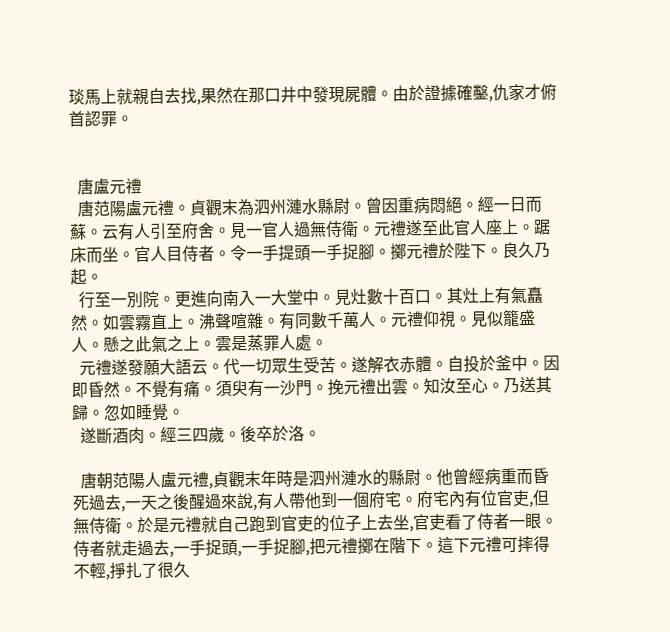琰馬上就親自去找,果然在那口井中發現屍體。由於證據確鑿,仇家才俯首認罪。


  唐盧元禮
  唐范陽盧元禮。貞觀末為泗州漣水縣尉。曾因重病悶絕。經一日而蘇。云有人引至府舍。見一官人過無侍衛。元禮遂至此官人座上。踞床而坐。官人目侍者。令一手提頭一手捉腳。擲元禮於陛下。良久乃起。
  行至一別院。更進向南入一大堂中。見灶數十百口。其灶上有氣矗然。如雲霧直上。沸聲喧雜。有同數千萬人。元禮仰視。見似籠盛人。懸之此氣之上。雲是蒸罪人處。
  元禮遂發願大語云。代一切眾生受苦。遂解衣赤體。自投於釜中。因即昏然。不覺有痛。須臾有一沙門。挽元禮出雲。知汝至心。乃送其歸。忽如睡覺。
  遂斷酒肉。經三四歲。後卒於洛。

  唐朝范陽人盧元禮,貞觀末年時是泗州漣水的縣尉。他曾經病重而昏死過去,一天之後醒過來說,有人帶他到一個府宅。府宅內有位官吏,但無侍衛。於是元禮就自己跑到官吏的位子上去坐,官吏看了侍者一眼。侍者就走過去,一手捉頭,一手捉腳,把元禮擲在階下。這下元禮可摔得不輕,掙扎了很久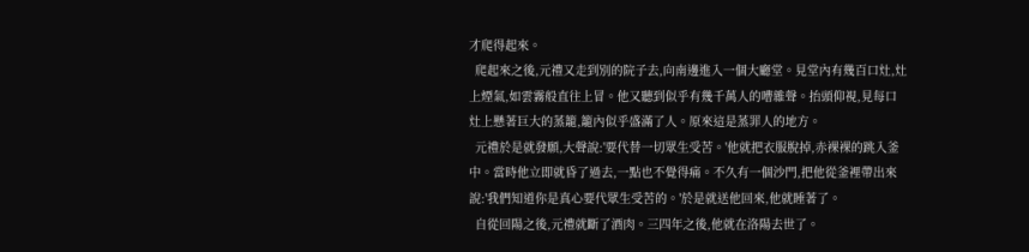才爬得起來。
  爬起來之後,元禮又走到別的院子去,向南邊進入一個大廳堂。見堂內有幾百口灶,灶上煙氣,如雲霧般直往上冒。他又聽到似乎有幾千萬人的嘈雜聲。抬頭仰視,見每口灶上懸著巨大的蒸籠,籠內似乎盛滿了人。原來這是蒸罪人的地方。
  元禮於是就發願,大聲說:'要代替一切眾生受苦。'他就把衣服脫掉,赤裸裸的跳入釜中。當時他立即就昏了過去,一點也不覺得痛。不久有一個沙門,把他從釜裡帶出來說:'我們知道你是真心要代眾生受苦的。'於是就送他回來,他就睡著了。
  自從回陽之後,元禮就斷了酒肉。三四年之後,他就在洛陽去世了。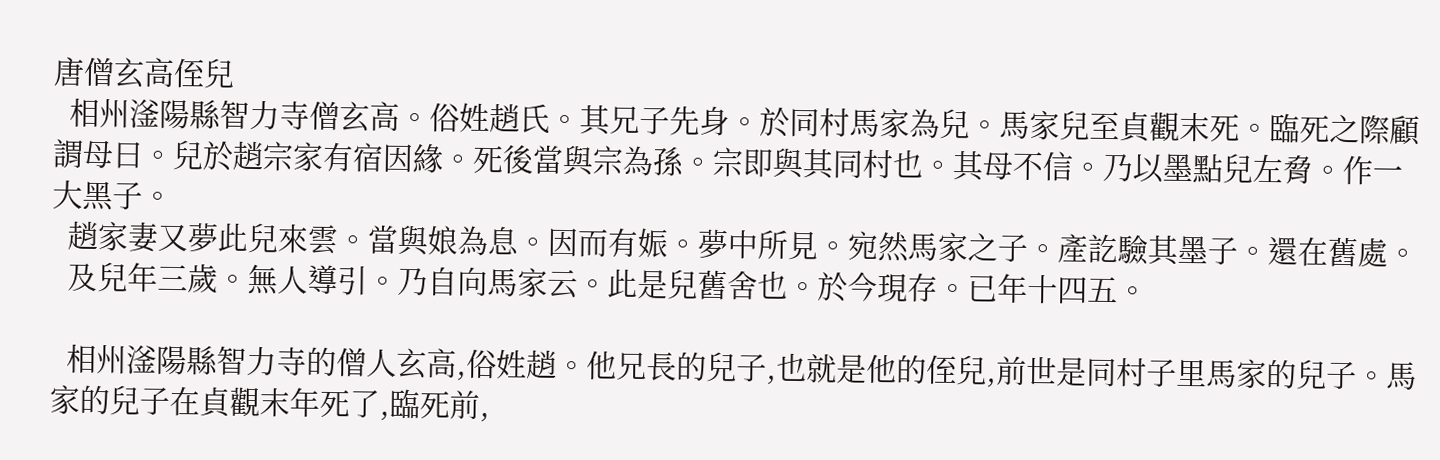唐僧玄高侄兒
  相州滏陽縣智力寺僧玄高。俗姓趙氏。其兄子先身。於同村馬家為兒。馬家兒至貞觀末死。臨死之際顧謂母曰。兒於趙宗家有宿因緣。死後當與宗為孫。宗即與其同村也。其母不信。乃以墨點兒左脅。作一大黑子。
  趙家妻又夢此兒來雲。當與娘為息。因而有娠。夢中所見。宛然馬家之子。產訖驗其墨子。還在舊處。
  及兒年三歲。無人導引。乃自向馬家云。此是兒舊舍也。於今現存。已年十四五。

  相州滏陽縣智力寺的僧人玄高,俗姓趙。他兄長的兒子,也就是他的侄兒,前世是同村子里馬家的兒子。馬家的兒子在貞觀末年死了,臨死前,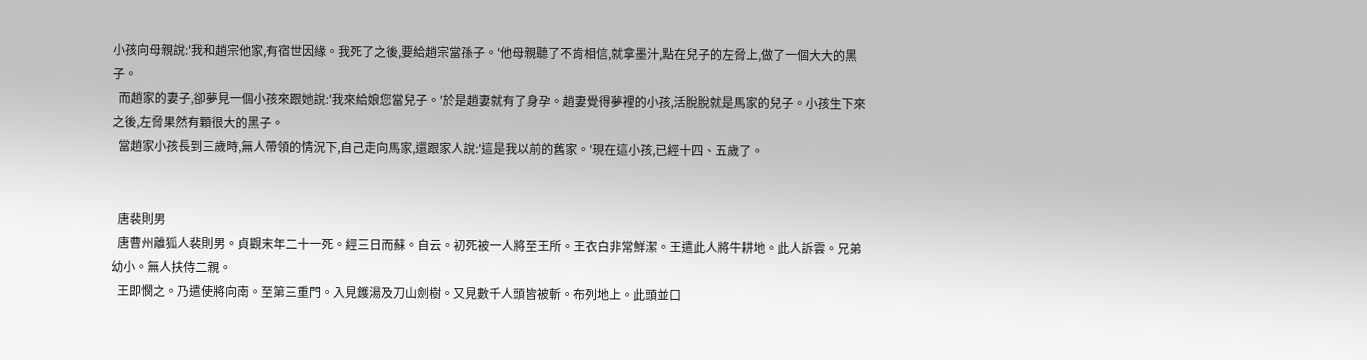小孩向母親說:'我和趙宗他家,有宿世因緣。我死了之後,要給趙宗當孫子。'他母親聽了不肯相信,就拿墨汁,點在兒子的左脅上,做了一個大大的黑子。
  而趙家的妻子,卻夢見一個小孩來跟她說:'我來給娘您當兒子。'於是趙妻就有了身孕。趙妻覺得夢裡的小孩,活脫脫就是馬家的兒子。小孩生下來之後,左脅果然有顆很大的黑子。
  當趙家小孩長到三歲時,無人帶領的情況下,自己走向馬家,還跟家人說:'這是我以前的舊家。'現在這小孩,已經十四、五歲了。


  唐裴則男
  唐曹州離狐人裴則男。貞觀末年二十一死。經三日而蘇。自云。初死被一人將至王所。王衣白非常鮮潔。王遣此人將牛耕地。此人訴雲。兄弟幼小。無人扶侍二親。
  王即憫之。乃遣使將向南。至第三重門。入見鑊湯及刀山劍樹。又見數千人頭皆被斬。布列地上。此頭並口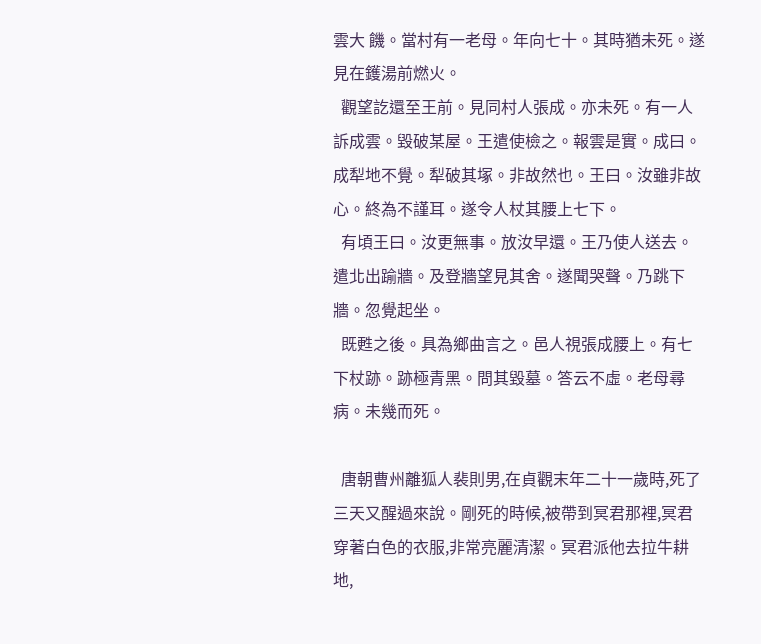雲大 饑。當村有一老母。年向七十。其時猶未死。遂見在鑊湯前燃火。
  觀望訖還至王前。見同村人張成。亦未死。有一人訴成雲。毀破某屋。王遣使檢之。報雲是實。成曰。成犁地不覺。犁破其塚。非故然也。王曰。汝雖非故心。終為不謹耳。遂令人杖其腰上七下。
  有頃王曰。汝更無事。放汝早還。王乃使人送去。遣北出踰牆。及登牆望見其舍。遂聞哭聲。乃跳下牆。忽覺起坐。
  既甦之後。具為鄉曲言之。邑人視張成腰上。有七下杖跡。跡極青黑。問其毀墓。答云不虛。老母尋病。未幾而死。

  唐朝曹州離狐人裴則男,在貞觀末年二十一歲時,死了三天又醒過來說。剛死的時候,被帶到冥君那裡,冥君穿著白色的衣服,非常亮麗清潔。冥君派他去拉牛耕地,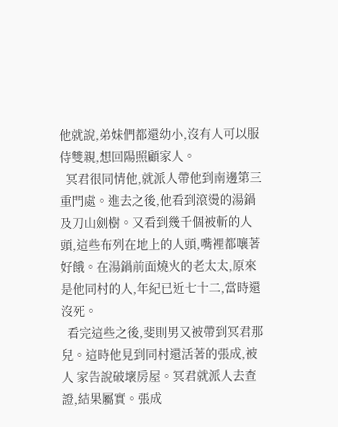他就說,弟妹們都還幼小,沒有人可以服侍雙親,想回陽照顧家人。
  冥君很同情他,就派人帶他到南邊第三重門處。進去之後,他看到滾燙的湯鍋及刀山劍樹。又看到幾千個被斬的人頭,這些布列在地上的人頭,嘴裡都嚷著好餓。在湯鍋前面燒火的老太太,原來是他同村的人,年紀已近七十二,當時還沒死。
  看完這些之後,斐則男又被帶到冥君那兒。這時他見到同村還活著的張成,被人 家告說破壞房屋。冥君就派人去查證,結果屬實。張成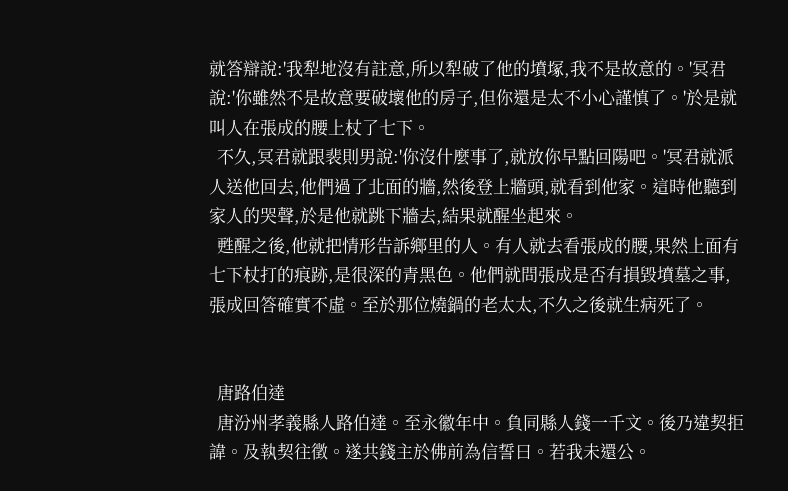就答辯說:'我犁地沒有註意,所以犁破了他的墳塚,我不是故意的。'冥君說:'你雖然不是故意要破壞他的房子,但你還是太不小心謹慎了。'於是就叫人在張成的腰上杖了七下。
  不久,冥君就跟裴則男說:'你沒什麼事了,就放你早點回陽吧。'冥君就派人送他回去,他們過了北面的牆,然後登上牆頭,就看到他家。這時他聽到家人的哭聲,於是他就跳下牆去,結果就醒坐起來。
  甦醒之後,他就把情形告訴鄉里的人。有人就去看張成的腰,果然上面有七下杖打的痕跡,是很深的青黑色。他們就問張成是否有損毀墳墓之事,張成回答確實不虛。至於那位燒鍋的老太太,不久之後就生病死了。


  唐路伯達
  唐汾州孝義縣人路伯達。至永徽年中。負同縣人錢一千文。後乃違契拒諱。及執契往徵。遂共錢主於佛前為信誓曰。若我未還公。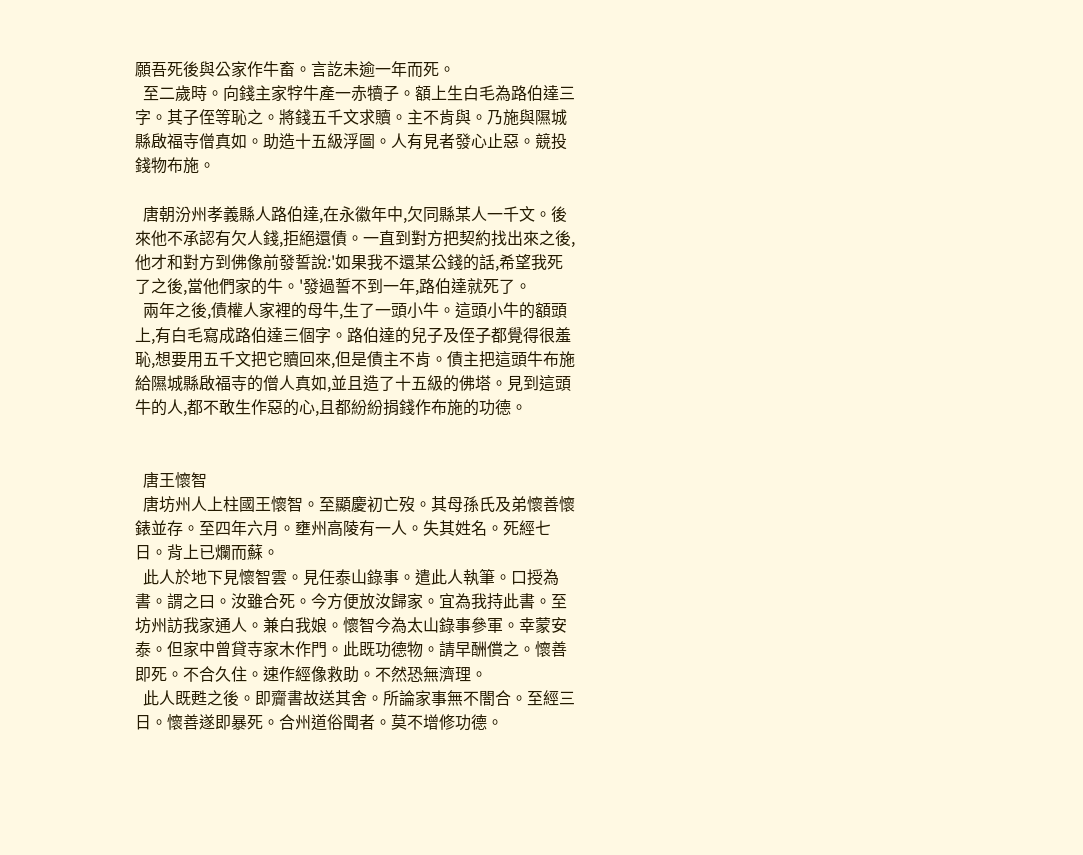願吾死後與公家作牛畜。言訖未逾一年而死。
  至二歲時。向錢主家牸牛產一赤犢子。額上生白毛為路伯達三字。其子侄等恥之。將錢五千文求贖。主不肯與。乃施與隰城縣啟福寺僧真如。助造十五級浮圖。人有見者發心止惡。競投錢物布施。

  唐朝汾州孝義縣人路伯達,在永徽年中,欠同縣某人一千文。後來他不承認有欠人錢,拒絕還債。一直到對方把契約找出來之後,他才和對方到佛像前發誓說:'如果我不還某公錢的話,希望我死了之後,當他們家的牛。'發過誓不到一年,路伯達就死了。
  兩年之後,債權人家裡的母牛,生了一頭小牛。這頭小牛的額頭上,有白毛寫成路伯達三個字。路伯達的兒子及侄子都覺得很羞恥,想要用五千文把它贖回來,但是債主不肯。債主把這頭牛布施給隰城縣啟福寺的僧人真如,並且造了十五級的佛塔。見到這頭牛的人,都不敢生作惡的心,且都紛紛捐錢作布施的功德。


  唐王懷智
  唐坊州人上柱國王懷智。至顯慶初亡歿。其母孫氏及弟懷善懷錶並存。至四年六月。壅州高陵有一人。失其姓名。死經七日。背上已爛而蘇。
  此人於地下見懷智雲。見任泰山錄事。遣此人執筆。口授為書。謂之曰。汝雖合死。今方便放汝歸家。宜為我持此書。至坊州訪我家通人。兼白我娘。懷智今為太山錄事參軍。幸蒙安泰。但家中曾貸寺家木作門。此既功德物。請早酬償之。懷善即死。不合久住。速作經像救助。不然恐無濟理。
  此人既甦之後。即齎書故送其舍。所論家事無不闇合。至經三日。懷善遂即暴死。合州道俗聞者。莫不增修功德。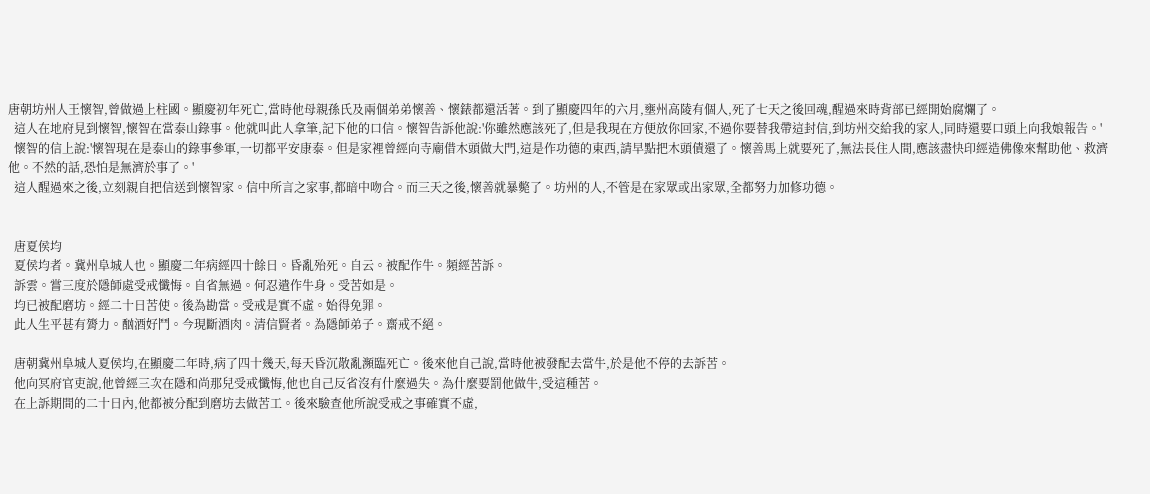唐朝坊州人王懷智,曾做過上柱國。顯慶初年死亡,當時他母親孫氏及兩個弟弟懷善、懷錶都還活著。到了顯慶四年的六月,壅州高陵有個人,死了七天之後回魂,醒過來時背部已經開始腐爛了。
  這人在地府見到懷智,懷智在當泰山錄事。他就叫此人拿筆,記下他的口信。懷智告訴他說:'你雖然應該死了,但是我現在方便放你回家,不過你要替我帶這封信,到坊州交給我的家人,同時還要口頭上向我娘報告。'
  懷智的信上說:'懷智現在是泰山的錄事參軍,一切都平安康泰。但是家裡曾經向寺廟借木頭做大門,這是作功德的東西,請早點把木頭債還了。懷善馬上就要死了,無法長住人間,應該盡快印經造佛像來幫助他、救濟他。不然的話,恐怕是無濟於事了。'
  這人醒過來之後,立刻親自把信送到懷智家。信中所言之家事,都暗中吻合。而三天之後,懷善就暴斃了。坊州的人,不管是在家眾或出家眾,全都努力加修功德。


  唐夏侯均
  夏侯均者。冀州阜城人也。顯慶二年病經四十餘日。昏亂殆死。自云。被配作牛。頻經苦訴。
  訴雲。嘗三度於隱師處受戒懺悔。自省無過。何忍遣作牛身。受苦如是。
  均已被配磨坊。經二十日苦使。後為勘當。受戒是實不虛。始得免罪。
  此人生平甚有膂力。酗酒好鬥。今現斷酒肉。清信賢者。為隱師弟子。齋戒不絕。

  唐朝冀州阜城人夏侯均,在顯慶二年時,病了四十幾天,每天昏沉散亂瀕臨死亡。後來他自己說,當時他被發配去當牛,於是他不停的去訴苦。
  他向冥府官吏說,他曾經三次在隱和尚那兒受戒懺悔,他也自己反省沒有什麼過失。為什麼要罰他做牛,受這種苦。
  在上訴期間的二十日內,他都被分配到磨坊去做苦工。後來驗查他所說受戒之事確實不虛,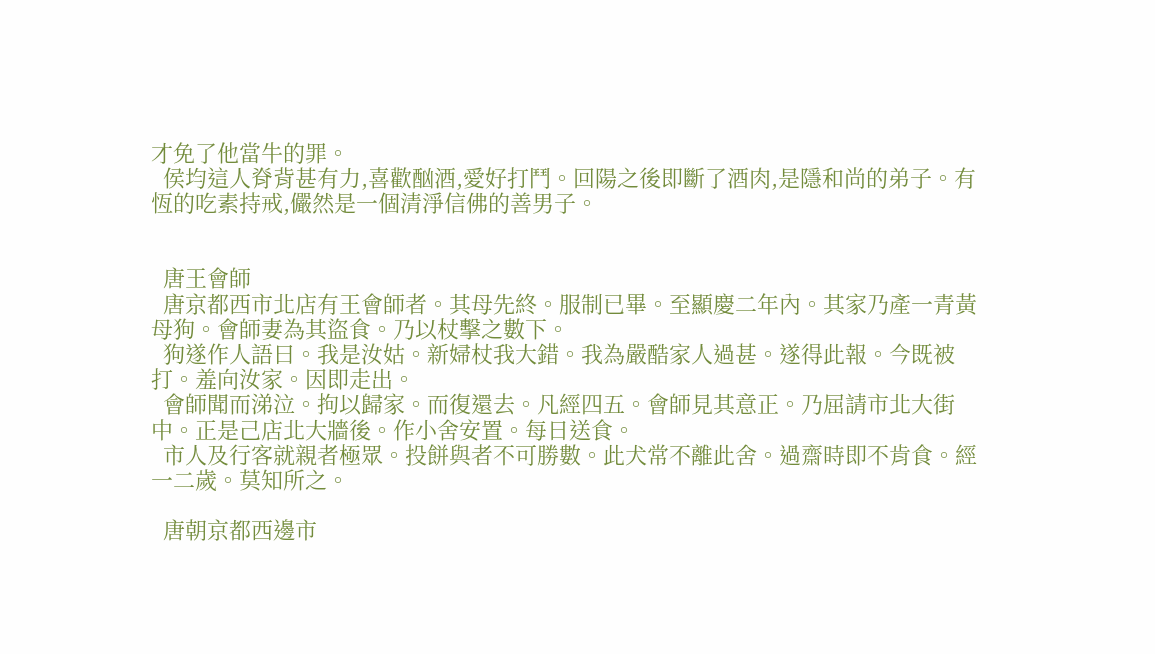才免了他當牛的罪。
  侯均這人脊背甚有力,喜歡酗酒,愛好打鬥。回陽之後即斷了酒肉,是隱和尚的弟子。有恆的吃素持戒,儼然是一個清淨信佛的善男子。


  唐王會師
  唐京都西市北店有王會師者。其母先終。服制已畢。至顯慶二年內。其家乃產一青黃母狗。會師妻為其盜食。乃以杖擊之數下。
  狗遂作人語曰。我是汝姑。新婦杖我大錯。我為嚴酷家人過甚。遂得此報。今既被打。羞向汝家。因即走出。
  會師聞而涕泣。拘以歸家。而復還去。凡經四五。會師見其意正。乃屈請市北大街中。正是己店北大牆後。作小舍安置。每日送食。
  市人及行客就親者極眾。投餅與者不可勝數。此犬常不離此舍。過齋時即不肯食。經一二歲。莫知所之。

  唐朝京都西邊市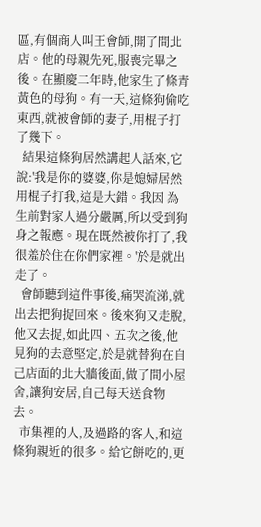區,有個商人叫王會師,開了間北店。他的母親先死,服喪完畢之後。在顯慶二年時,他家生了條青黃色的母狗。有一天,這條狗偷吃東西,就被會師的妻子,用棍子打了幾下。
  結果這條狗居然講起人話來,它說:'我是你的婆婆,你是媳婦居然用棍子打我,這是大錯。我因 為生前對家人過分嚴厲,所以受到狗身之報應。現在既然被你打了,我很羞於住在你們家裡。'於是就出走了。
  會師聽到這件事後,痛哭流涕,就出去把狗捉回來。後來狗又走脫,他又去捉,如此四、五次之後,他見狗的去意堅定,於是就替狗在自己店面的北大牆後面,做了間小屋舍,讓狗安居,自己每天送食物去。
  市集裡的人,及過路的客人,和這條狗親近的很多。給它餅吃的,更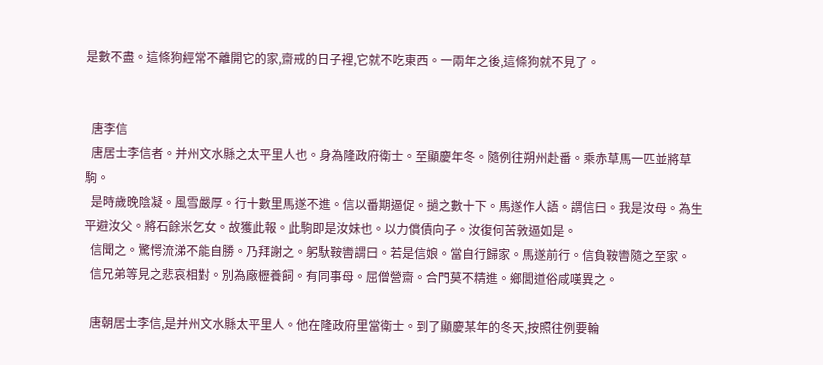是數不盡。這條狗經常不離開它的家,齋戒的日子裡,它就不吃東西。一兩年之後,這條狗就不見了。


  唐李信
  唐居士李信者。并州文水縣之太平里人也。身為隆政府衛士。至顯慶年冬。隨例往朔州赴番。乘赤草馬一匹並將草駒。
  是時歲晚陰凝。風雪嚴厚。行十數里馬遂不進。信以番期逼促。撾之數十下。馬遂作人語。謂信曰。我是汝母。為生平避汝父。將石餘米乞女。故獲此報。此駒即是汝妹也。以力償債向子。汝復何苦敦逼如是。
  信聞之。驚愕流涕不能自勝。乃拜謝之。躬馱鞍轡謂曰。若是信娘。當自行歸家。馬遂前行。信負鞍轡隨之至家。
  信兄弟等見之悲哀相對。別為廠櫪養飼。有同事母。屈僧營齋。合門莫不精進。鄉閭道俗咸嘆異之。

  唐朝居士李信,是并州文水縣太平里人。他在隆政府里當衛士。到了顯慶某年的冬天,按照往例要輪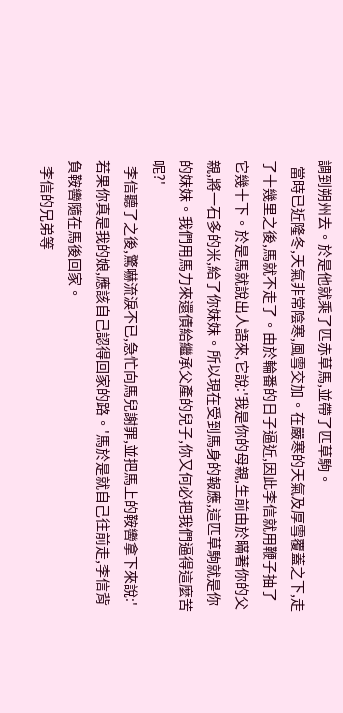調到朔州去。於是他就乘了匹赤草馬,並帶了匹草駒。
  當時已近隆冬,天氣非常陰寒,風雪交加。在嚴寒的天氣及厚雪覆蓋之下,走了十幾里之後,馬就不走了。由於輪番的日子逼近,因此李信就用鞭子抽了它幾十下。於是馬就說出人語來,它說:'我是你的母親,生前由於瞞著你的父親,將一石多的米,給了你妹妹。所以現在受到馬身的報應,這匹草駒就是你的妹妹。我們用馬力來還債給繼承父產的兒子,你又何必把我們逼得這麼苦呢?'
  李信聽了之後,驚嚇流淚不已,急忙向馬兒謝罪,並把馬上的鞍轡拿下來說:'若果你真是我的娘,應該自己認得回家的路。'馬於是就自己往前走,李信背負鞍轡隨在馬後回家。
  李信的兄弟等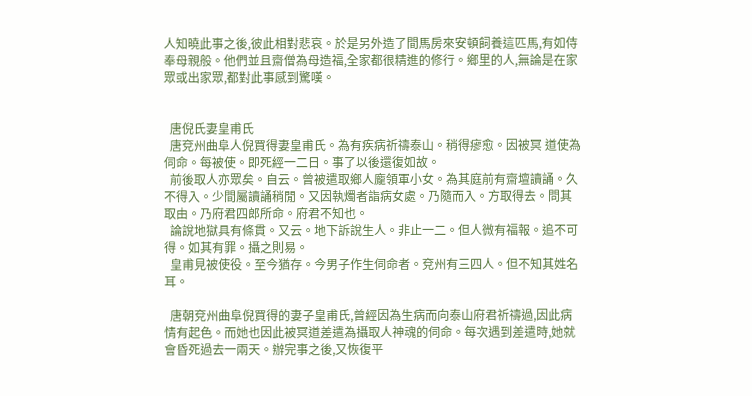人知曉此事之後,彼此相對悲哀。於是另外造了間馬房來安頓飼養這匹馬,有如侍奉母親般。他們並且齋僧為母造福,全家都很精進的修行。鄉里的人,無論是在家眾或出家眾,都對此事感到驚嘆。


  唐倪氏妻皇甫氏
  唐兗州曲阜人倪買得妻皇甫氏。為有疾病祈禱泰山。稍得瘳愈。因被冥 道使為伺命。每被使。即死經一二日。事了以後還復如故。
  前後取人亦眾矣。自云。曾被遣取鄉人龐領軍小女。為其庭前有齋壇讀誦。久不得入。少間屬讀誦稍閒。又因執燭者詣病女處。乃隨而入。方取得去。問其取由。乃府君四郎所命。府君不知也。
  論說地獄具有條貫。又云。地下訴說生人。非止一二。但人微有福報。追不可得。如其有罪。攝之則易。
  皇甫見被使役。至今猶存。今男子作生伺命者。兗州有三四人。但不知其姓名耳。

  唐朝兗州曲阜倪買得的妻子皇甫氏,曾經因為生病而向泰山府君祈禱過,因此病情有起色。而她也因此被冥道差遣為攝取人神魂的伺命。每次遇到差遣時,她就會昏死過去一兩天。辦完事之後,又恢復平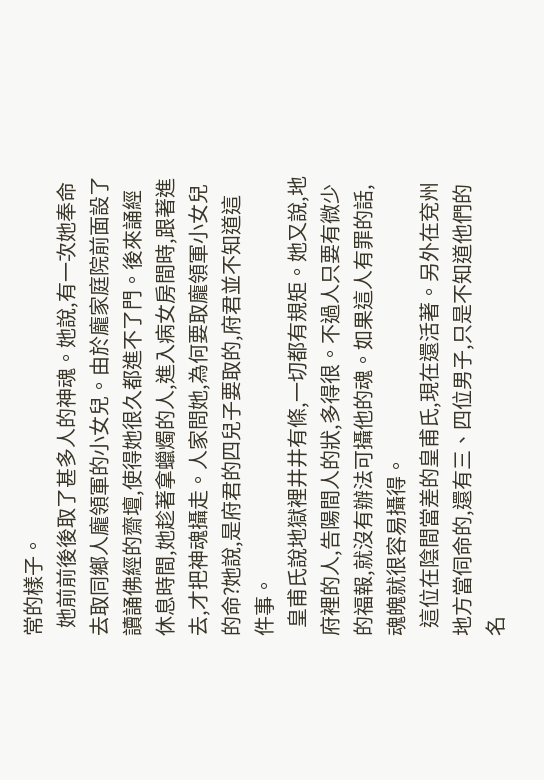常的樣子。
  她前前後後取了甚多人的神魂。她說,有一次她奉命去取同鄉人龐領軍的小女兒。由於龐家庭院前面設了讀誦佛經的齋壇,使得她很久都進不了門。後來誦經休息時間,她趁著拿蠟燭的人,進入病女房間時,跟著進去,才把神魂攝走。人家問她,為何要取龐領軍小女兒的命?她說,是府君的四兒子要取的,府君並不知道這件事。
  皇甫氏說地獄裡井井有條,一切都有規矩。她又說,地府裡的人,告陽間人的狀,多得很。不過人只要有微少的福報,就沒有辦法可攝他的魂。如果這人有罪的話,魂魄就很容易攝得。
  這位在陰間當差的皇甫氏,現在還活著。另外在兗州地方當伺命的,還有三、四位男子,只是不知道他們的名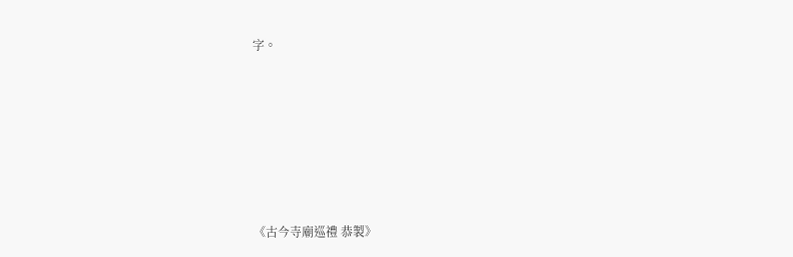字。






《古今寺廟巡禮 恭製》